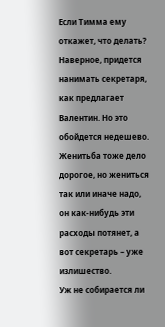Если Тимма ему откажет, что делать? Наверное, придется нанимать секретаря, как предлагает Валентин. Но это обойдется недешево. Женитьба тоже дело дорогое, но жениться так или иначе надо, он как-нибудь эти расходы потянет, а вот секретарь – уже излишество.
Уж не собирается ли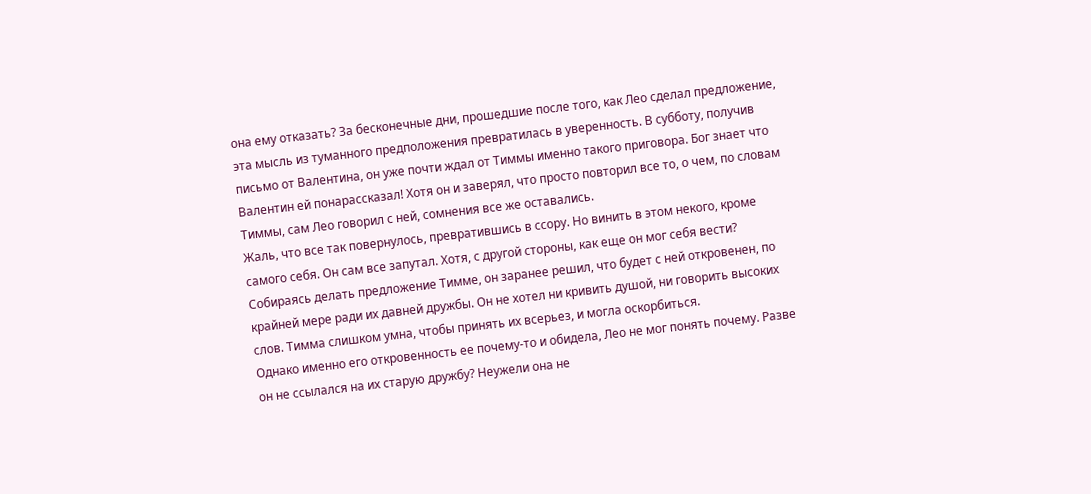она ему отказать? За бесконечные дни, прошедшие после того, как Лео сделал предложение, эта мысль из туманного предположения превратилась в уверенность. В субботу, получив письмо от Валентина, он уже почти ждал от Тиммы именно такого приговора. Бог знает что Валентин ей понарассказал! Хотя он и заверял, что просто повторил все то, о чем, по словам Тиммы, сам Лео говорил с ней, сомнения все же оставались.
Жаль, что все так повернулось, превратившись в ссору. Но винить в этом некого, кроме самого себя. Он сам все запутал. Хотя, с другой стороны, как еще он мог себя вести? Собираясь делать предложение Тимме, он заранее решил, что будет с ней откровенен, по крайней мере ради их давней дружбы. Он не хотел ни кривить душой, ни говорить высоких слов. Тимма слишком умна, чтобы принять их всерьез, и могла оскорбиться.
Однако именно его откровенность ее почему-то и обидела, Лео не мог понять почему. Разве он не ссылался на их старую дружбу? Неужели она не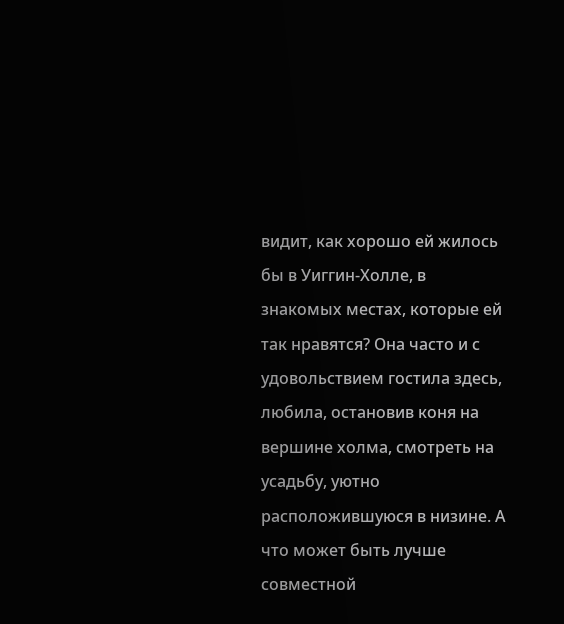видит, как хорошо ей жилось бы в Уиггин-Холле, в знакомых местах, которые ей так нравятся? Она часто и с удовольствием гостила здесь, любила, остановив коня на вершине холма, смотреть на усадьбу, уютно расположившуюся в низине. А что может быть лучше совместной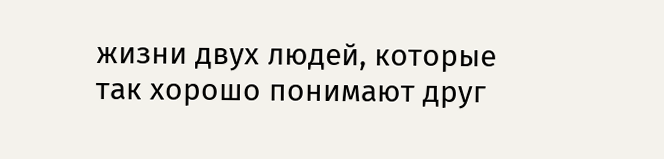жизни двух людей, которые так хорошо понимают друг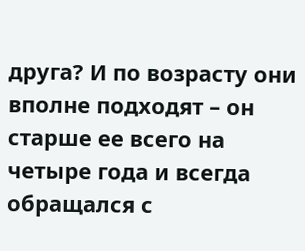друга? И по возрасту они вполне подходят – он старше ее всего на четыре года и всегда обращался с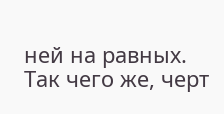ней на равных. Так чего же, черт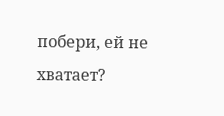побери, ей не хватает?